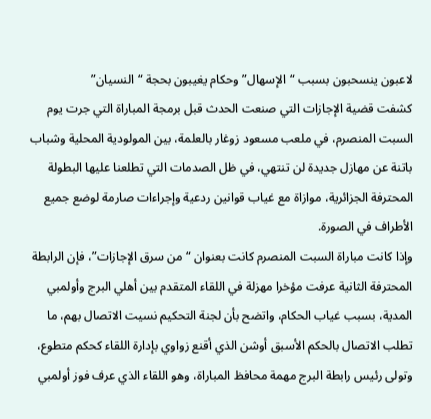لاعبون ينسحبون بسبب “الإسهال” وحكام يغيبون بحجة “النسيان”
كشفت قضية الإجازات التي صنعت الحدث قبل برمجة المباراة التي جرت يوم السبت المنصرم، في ملعب مسعود زوغار بالعلمة، بين المولودية المحلية وشباب باتنة عن مهازل جديدة لن تنتهي، في ظل الصدمات التي تطلعنا عليها البطولة المحترفة الجزائرية، موازاة مع غياب قوانين ردعية وإجراءات صارمة لوضع جميع الأطراف في الصورة.
وإذا كانت مباراة السبت المنصرم كانت بعنوان “من سرق الإجازات”، فإن الرابطة المحترفة الثانية عرفت مؤخرا مهزلة في اللقاء المتقدم بين أهلي البرج وأولمبي المدية، بسبب غياب الحكام، واتضح بأن لجنة التحكيم نسيت الاتصال بهم، ما تطلب الاتصال بالحكم الأسبق أوشن الذي أقنع زواوي بإدارة اللقاء كحكم متطوع، وتولى رئيس رابطة البرج مهمة محافظ المباراة، وهو اللقاء الذي عرف فوز أولمبي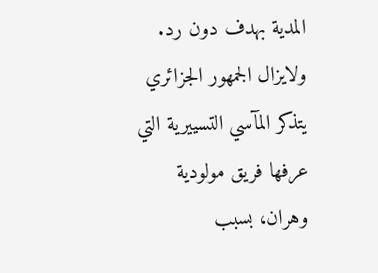المدية بهدف دون رد.
ولايزال الجمهور الجزائري يتذكر المآسي التسييرية التي عرفها فريق مولودية وهران، بسبب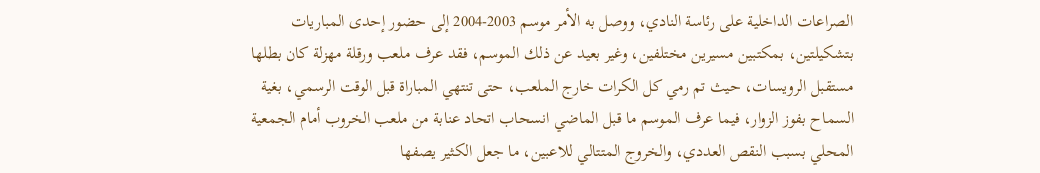الصراعات الداخلية على رئاسة النادي، ووصل به الأمر موسم 2003-2004 إلى حضور إحدى المباريات بتشكيلتين، بمكتبين مسيرين مختلفين، وغير بعيد عن ذلك الموسم، فقد عرف ملعب ورقلة مهزلة كان بطلها مستقبل الرويسات، حيث تم رمي كل الكرات خارج الملعب، حتى تنتهي المباراة قبل الوقت الرسمي، بغية السماح بفوز الزوار، فيما عرف الموسم ما قبل الماضي انسحاب اتحاد عنابة من ملعب الخروب أمام الجمعية المحلي بسبب النقص العددي، والخروج المتتالي للاعبين، ما جعل الكثير يصفها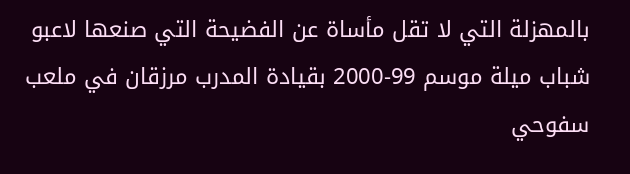بالمهزلة التي لا تقل مأساة عن الفضيحة التي صنعها لاعبو شباب ميلة موسم 99-2000 بقيادة المدرب مرزقان في ملعب سفوحي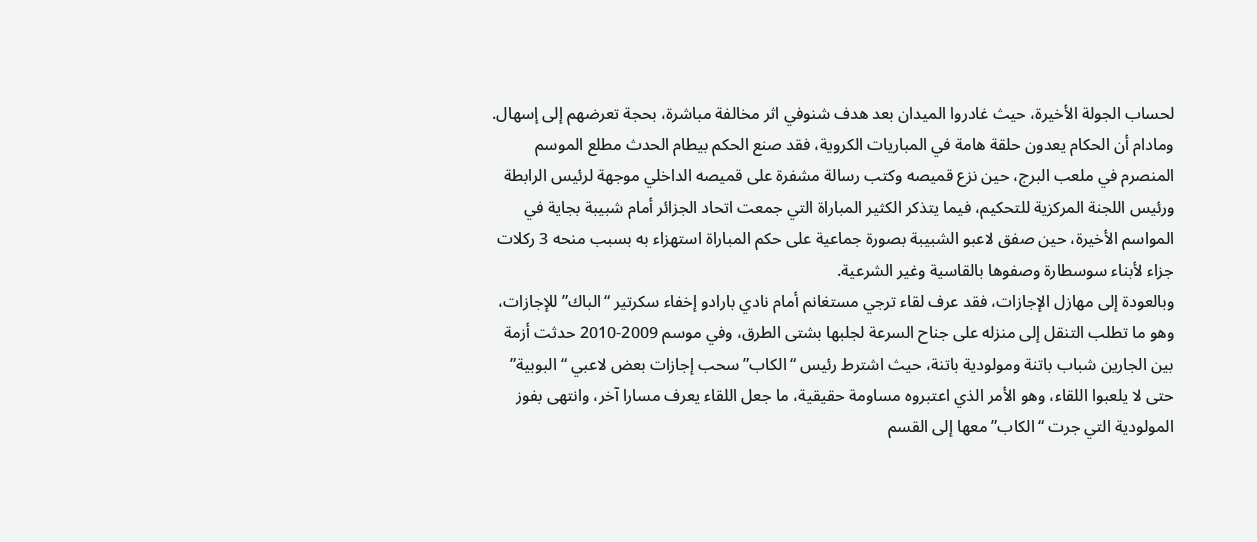لحساب الجولة الأخيرة، حيث غادروا الميدان بعد هدف شنوفي اثر مخالفة مباشرة، بحجة تعرضهم إلى إسهال.
ومادام أن الحكام يعدون حلقة هامة في المباريات الكروية، فقد صنع الحكم بيطام الحدث مطلع الموسم المنصرم في ملعب البرج، حين نزع قميصه وكتب رسالة مشفرة على قميصه الداخلي موجهة لرئيس الرابطة ورئيس اللجنة المركزية للتحكيم، فيما يتذكر الكثير المباراة التي جمعت اتحاد الجزائر أمام شبيبة بجاية في المواسم الأخيرة، حين صفق لاعبو الشبيبة بصورة جماعية على حكم المباراة استهزاء به بسبب منحه 3 ركلات جزاء لأبناء سوسطارة وصفوها بالقاسية وغير الشرعية.
وبالعودة إلى مهازل الإجازات، فقد عرف لقاء ترجي مستغانم أمام نادي بارادو إخفاء سكرتير “الباك” للإجازات، وهو ما تطلب التنقل إلى منزله على جناح السرعة لجلبها بشتى الطرق، وفي موسم 2009-2010 حدثت أزمة بين الجارين شباب باتنة ومولودية باتنة، حيث اشترط رئيس “الكاب” سحب إجازات بعض لاعبي “البوبية” حتى لا يلعبوا اللقاء، وهو الأمر الذي اعتبروه مساومة حقيقية، ما جعل اللقاء يعرف مسارا آخر، وانتهى بفوز المولودية التي جرت “الكاب” معها إلى القسم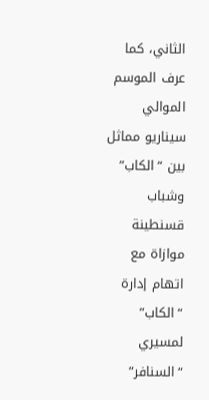الثاني، كما عرف الموسم الموالي سيناريو مماثل بين “الكاب” وشباب قسنطينة موازاة مع اتهام إدارة “الكاب” لمسيري “السنافر”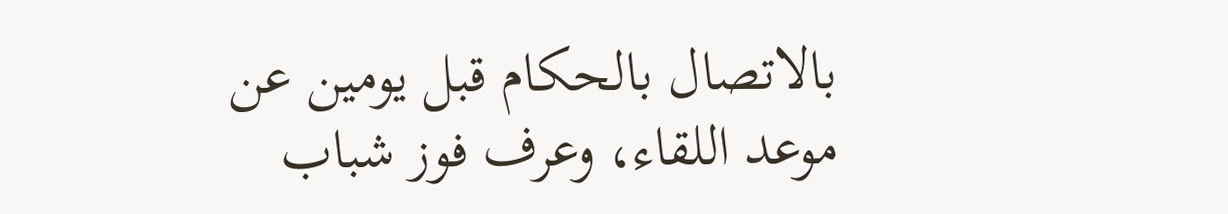بالاتصال بالحكام قبل يومين عن موعد اللقاء، وعرف فوز شباب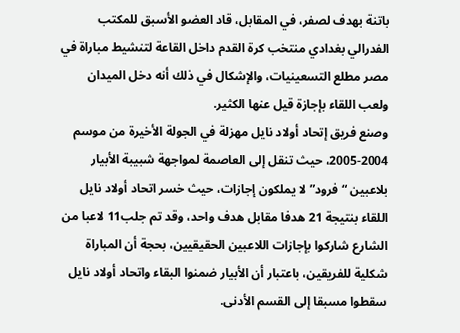باتنة بهدف لصفر، في المقابل، قاد العضو الأسبق للمكتب الفدرالي بغدادي منتخب كرة القدم داخل القاعة لتنشيط مباراة في مصر مطلع التسعينيات، والإشكال في ذلك أنه دخل الميدان ولعب اللقاء بإجازة قيل عنها الكثير.
وصنع فريق إتحاد أولاد نايل مهزلة في الجولة الأخيرة من موسم 2004-2005، حيث تنقل إلى العاصمة لمواجهة شبيبة الأبيار بلاعبين “فرود” لا يملكون إجازات، حيث خسر اتحاد أولاد نايل اللقاء بنتيجة 21 هدفا مقابل هدف واحد، وقد تم جلب11 لاعبا من الشارع شاركوا بإجازات اللاعبين الحقيقيين، بحجة أن المباراة شكلية للفريقين، باعتبار أن الأبيار ضمنوا البقاء واتحاد أولاد نايل سقطوا مسبقا إلى القسم الأدنى.